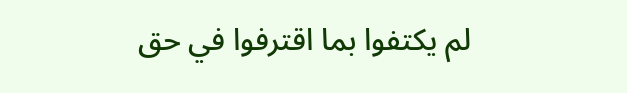لم يكتفوا بما اقترفوا في حق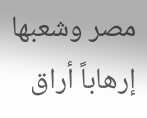مصر وشعبها إرهاباً أراق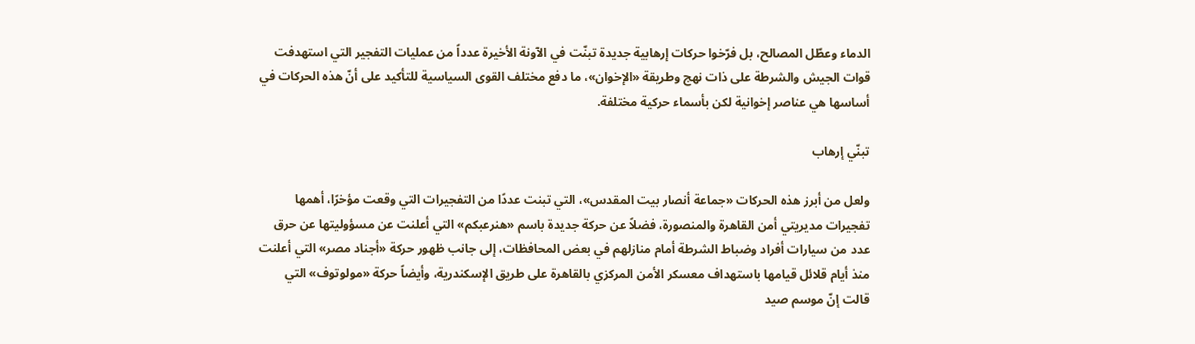الدماء وعطّل المصالح، بل فرّخوا حركات إرهابية جديدة تبنّت في الآونة الأخيرة عدداً من عمليات التفجير التي استهدفت قوات الجيش والشرطة على ذات نهج وطريقة «الإخوان»، ما دفع مختلف القوى السياسية للتأكيد على أنّ هذه الحركات في أساسها هي عناصر إخوانية لكن بأسماء حركية مختلفة.

تبنّي إرهاب

ولعل من أبرز هذه الحركات «جماعة أنصار بيت المقدس»، التي تبنت عددًا من التفجيرات التي وقعت مؤخرًا، أهمها تفجيرات مديريتي أمن القاهرة والمنصورة، فضلاً عن حركة جديدة باسم «هنرعبكم» التي أعلنت عن مسؤوليتها عن حرق عدد من سيارات أفراد وضباط الشرطة أمام منازلهم في بعض المحافظات، إلى جانب ظهور حركة «أجناد مصر» التي أعلنت منذ أيام قلائل قيامها باستهداف معسكر الأمن المركزي بالقاهرة على طريق الإسكندرية، وأيضاً حركة «مولوتوف» التي قالت إنّ موسم صيد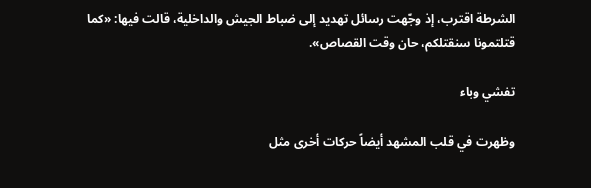الشرطة اقترب، إذ وجّهت رسائل تهديد إلى ضباط الجيش والداخلية، قالت فيها: «كما قتلتمونا سنقتلكم، حان وقت القصاص».

تفشي وباء

وظهرت في قلب المشهد أيضاً حركات أخرى مثل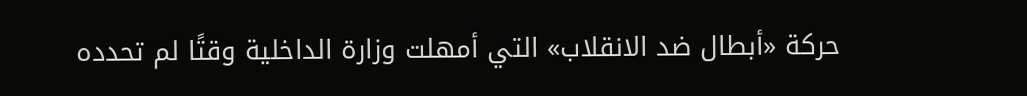حركة «أبطال ضد الانقلاب» التي أمهلت وزارة الداخلية وقتًا لم تحدده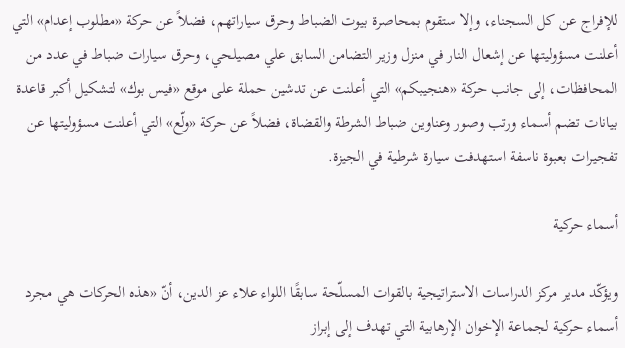للإفراج عن كل السجناء، وإلا ستقوم بمحاصرة بيوت الضباط وحرق سياراتهم، فضلاً عن حركة «مطلوب إعدام» التي أعلنت مسؤوليتها عن إشعال النار في منزل وزير التضامن السابق علي مصيلحي، وحرق سيارات ضباط في عدد من المحافظات، إلى جانب حركة «هنجيبكم» التي أعلنت عن تدشين حملة على موقع «فيس بوك» لتشكيل أكبر قاعدة بيانات تضم أسماء ورتب وصور وعناوين ضباط الشرطة والقضاة، فضلاً عن حركة «ولّع» التي أعلنت مسؤوليتها عن تفجيرات بعبوة ناسفة استهدفت سيارة شرطية في الجيزة.

أسماء حركية

ويؤكّد مدير مركز الدراسات الاستراتيجية بالقوات المسلّحة سابقًا اللواء علاء عز الدين، أنّ «هذه الحركات هي مجرد أسماء حركية لجماعة الإخوان الإرهابية التي تهدف إلى إبراز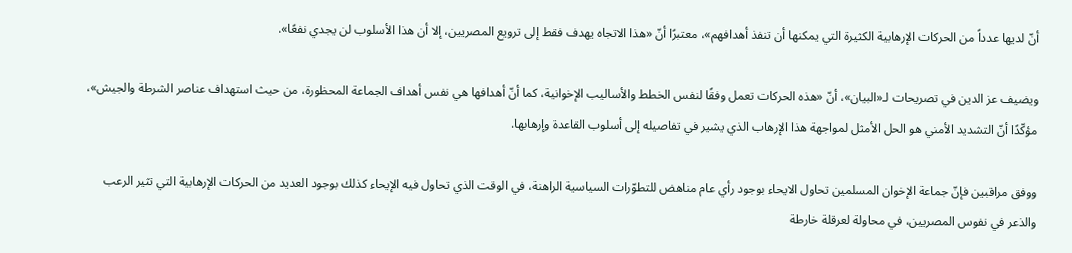أنّ لديها عدداً من الحركات الإرهابية الكثيرة التي يمكنها أن تنفذ أهدافهم»، معتبرًا أنّ «هذا الاتجاه يهدف فقط إلى ترويع المصريين، إلا أن هذا الأسلوب لن يجدي نفعًا».

ويضيف عز الدين في تصريحات لـ«البيان»، أنّ «هذه الحركات تعمل وفقًا لنفس الخطط والأساليب الإخوانية، كما أنّ أهدافها هي نفس أهداف الجماعة المحظورة، من حيث استهداف عناصر الشرطة والجيش»، مؤكّدًا أنّ التشديد الأمني هو الحل الأمثل لمواجهة هذا الإرهاب الذي يشير في تفاصيله إلى أسلوب القاعدة وإرهابها.

ووفق مراقبين فإنّ جماعة الإخوان المسلمين تحاول الايحاء بوجود رأي عام مناهض للتطوّرات السياسية الراهنة، في الوقت الذي تحاول فيه الإيحاء كذلك بوجود العديد من الحركات الإرهابية التي تثير الرعب والذعر في نفوس المصريين، في محاولة لعرقلة خارطة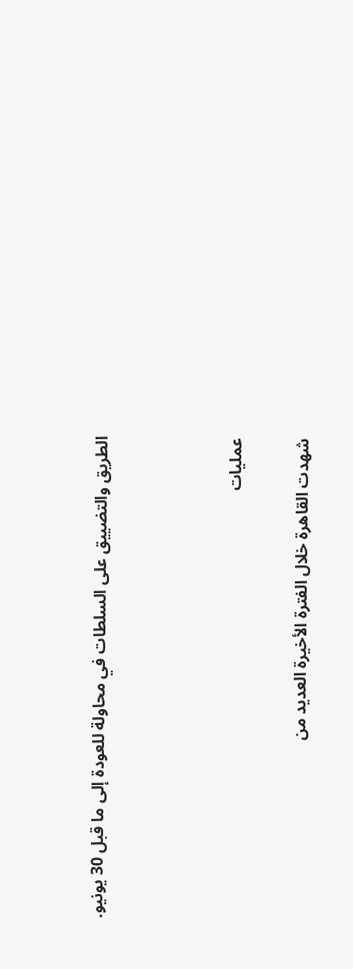الطريق والتضييق على السلطات في محاولة للعودة إلى ما قبل 30 يونيو.



عمليات

شهدت القاهرة خلال الفترة الأخيرة العديد من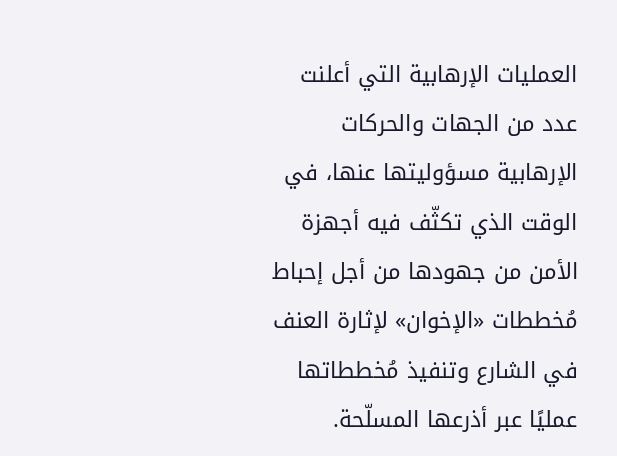العمليات الإرهابية التي أعلنت عدد من الجهات والحركات الإرهابية مسؤوليتها عنها، في الوقت الذي تكثّف فيه أجهزة الأمن من جهودها من أجل إحباط مُخططات «الإخوان» لإثارة العنف في الشارع وتنفيذ مُخططاتها عمليًا عبر أذرعها المسلّحة.